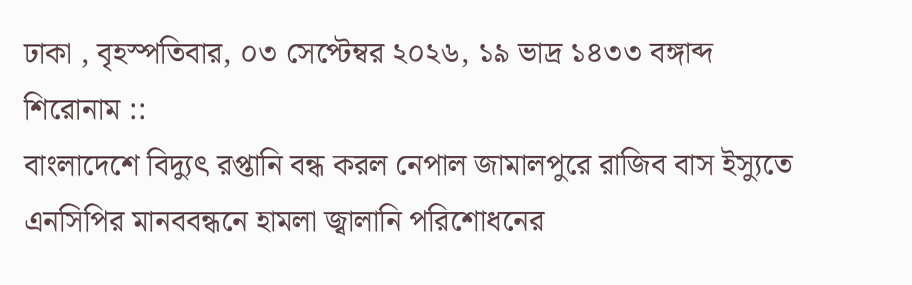ঢাকা , বৃহস্পতিবার, ০৩ সেপ্টেম্বর ২০২৬, ১৯ ভাদ্র ১৪৩৩ বঙ্গাব্দ
শিরোনাম ::
বাংলাদেশে বিদ্যুৎ রপ্তানি বন্ধ করল নেপাল জামালপুরে রাজিব বাস ইস্যুতে এনসিপির মানববন্ধনে হামলা জ্বালানি পরিশোধনের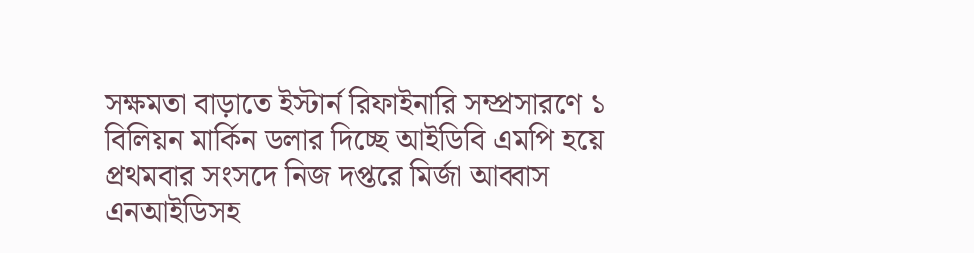সক্ষমতা বাড়াতে ইস্টার্ন রিফাইনারি সম্প্রসারণে ১ বিলিয়ন মার্কিন ডলার দিচ্ছে আইডিবি এমপি হয়ে প্রথমবার সংসদে নিজ দপ্তরে মির্জা আব্বাস এনআইডিসহ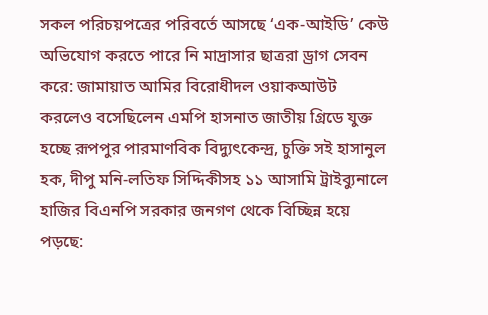সকল পরিচয়পত্রের পরিবর্তে আসছে ‘এক-আইডি’ কেউ অভিযোগ করতে পারে নি মাদ্রাসার ছাত্ররা ড্রাগ সেবন করে: জামায়াত আমির বিরোধীদল ওয়াকআউট করলেও বসেছিলেন এমপি হাসনাত জাতীয় গ্রিডে যুক্ত হচ্ছে রূপপুর পারমাণবিক বিদ্যুৎকেন্দ্র, চুক্তি সই হাসানুল হক, দীপু মনি-লতিফ সিদ্দিকীসহ ১১ আসামি ট্রাইব্যুনালে হাজির বিএনপি সরকার জনগণ থেকে বিচ্ছিন্ন হয়ে পড়ছে: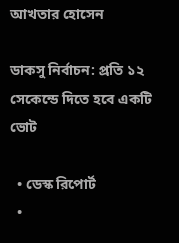আখতার হোসেন

ডাকসু নির্বাচন: প্রতি ১২ সেকেন্ডে দিতে হবে একটি ভোট

  • ডেস্ক রিপোর্ট
  •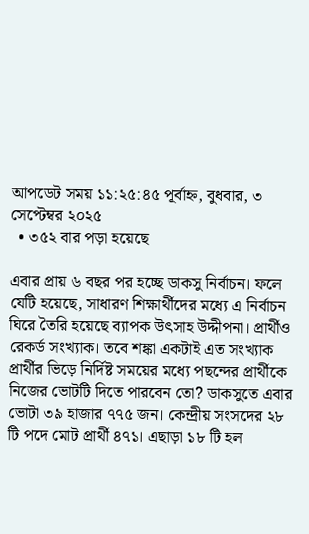আপডেট সময় ১১:২৫:৪৫ পূর্বাহ্ন, বুধবার, ৩ সেপ্টেম্বর ২০২৫
  • ৩৫২ বার পড়া হয়েছে

এবার প্রায় ৬ বছর পর হচ্ছে ডাকসু নির্বাচন। ফলে যেটি হয়েছে, সাধারণ শিক্ষার্থীদের মধ্যে এ নির্বাচন ঘিরে তৈরি হয়েছে ব্যাপক উৎসাহ উদ্দীপনা। প্রার্থীও রেকর্ড সংখ্যাক। তবে শঙ্কা একটাই এত সংখ্যাক প্রার্থীর ভিড়ে নির্দিষ্ট সময়ের মধ্যে পছন্দের প্রার্থীকে নিজের ভোটটি দিতে পারবেন তো? ডাকসুতে এবার ভোটা ৩৯ হাজার ৭৭৫ জন। কেন্দ্রীয় সংসদের ২৮ টি পদে মোট প্রার্থী ৪৭১। এছাড়া ১৮ টি হল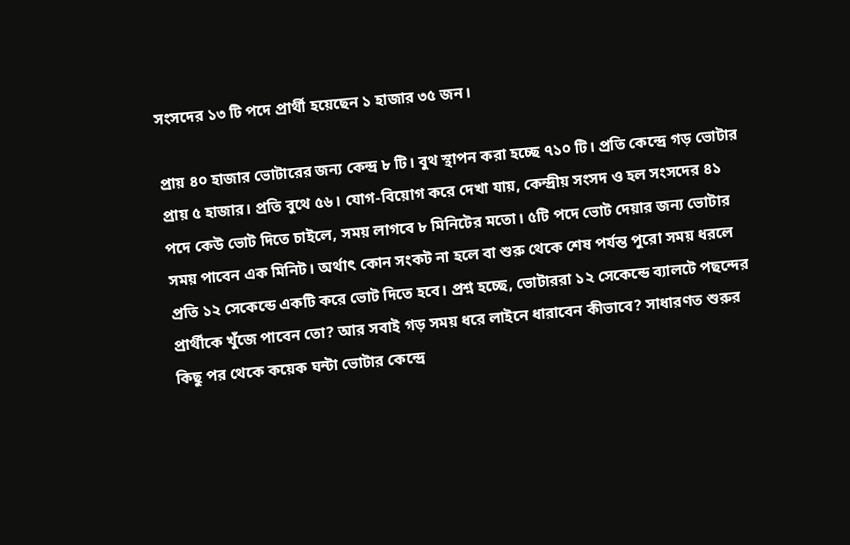সংসদের ১৩ টি পদে প্রার্থী হয়েছেন ১ হাজার ৩৫ জন।

প্রায় ৪০ হাজার ভোটারের জন্য কেন্দ্র ৮ টি। বুথ স্থাপন করা হচ্ছে ৭১০ টি। প্রতি কেন্দ্রে গড় ভোটার প্রায় ৫ হাজার। প্রতি বুথে ৫৬। যোগ-বিয়োগ করে দেখা যায়, কেন্দ্রীয় সংসদ ও হল সংসদের ৪১ পদে কেউ ভোট দিতে চাইলে, সময় লাগবে ৮ মিনিটের মতো। ৫টি পদে ভোট দেয়ার জন্য ভোটার সময় পাবেন এক মিনিট। অর্থাৎ কোন সংকট না হলে বা শুরু থেকে শেষ পর্যন্ত পুরো সময় ধরলে প্রতি ১২ সেকেন্ডে একটি করে ভোট দিতে হবে। প্রশ্ন হচ্ছে, ভোটাররা ১২ সেকেন্ডে ব্যালটে পছন্দের প্রার্থীকে খুঁজে পাবেন তো? আর সবাই গড় সময় ধরে লাইনে ধারাবেন কীভাবে? সাধারণত শুরুর কিছু পর থেকে কয়েক ঘন্টা ভোটার কেন্দ্রে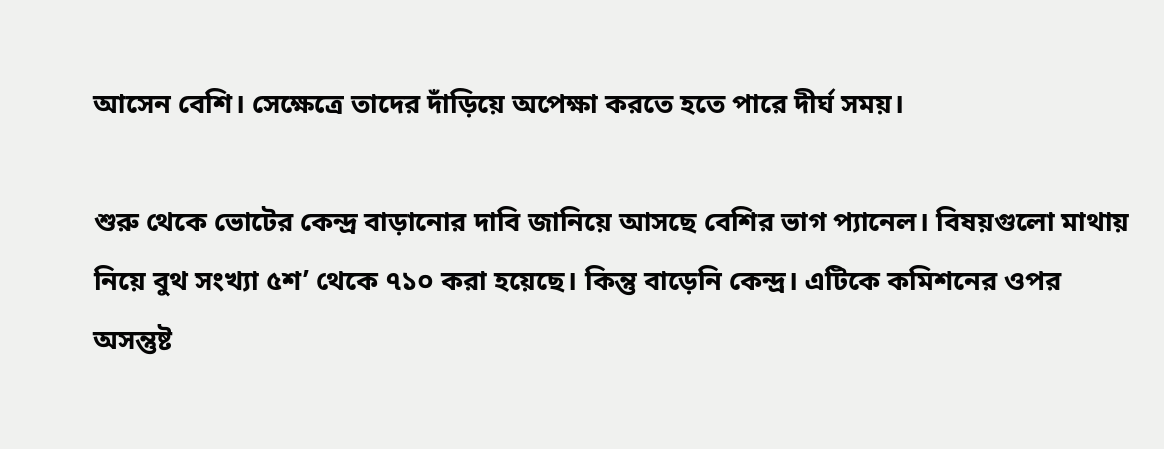আসেন বেশি। সেক্ষেত্রে তাদের দাঁড়িয়ে অপেক্ষা করতে হতে পারে দীর্ঘ সময়।

শুরু থেকে ভোটের কেন্দ্র বাড়ানোর দাবি জানিয়ে আসছে বেশির ভাগ প্যানেল। বিষয়গুলো মাথায় নিয়ে বুথ সংখ্যা ৫শ’ থেকে ৭১০ করা হয়েছে। কিন্তু বাড়েনি কেন্দ্র। এটিকে কমিশনের ওপর অসন্তুষ্ট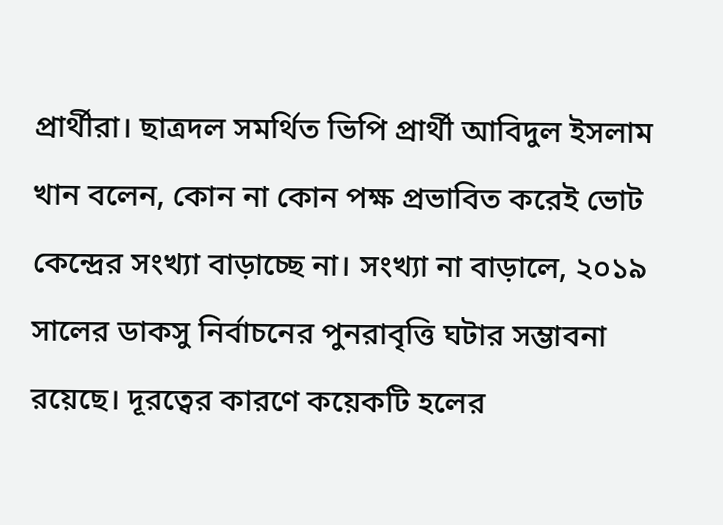প্রার্থীরা। ছাত্রদল সমর্থিত ভিপি প্রার্থী আবিদুল ইসলাম খান বলেন, কোন না কোন পক্ষ প্রভাবিত করেই ভোট কেন্দ্রের সংখ্যা বাড়াচ্ছে না। সংখ্যা না বাড়ালে, ২০১৯ সালের ডাকসু নির্বাচনের পুনরাবৃত্তি ঘটার সম্ভাবনা রয়েছে। দূরত্বের কারণে কয়েকটি হলের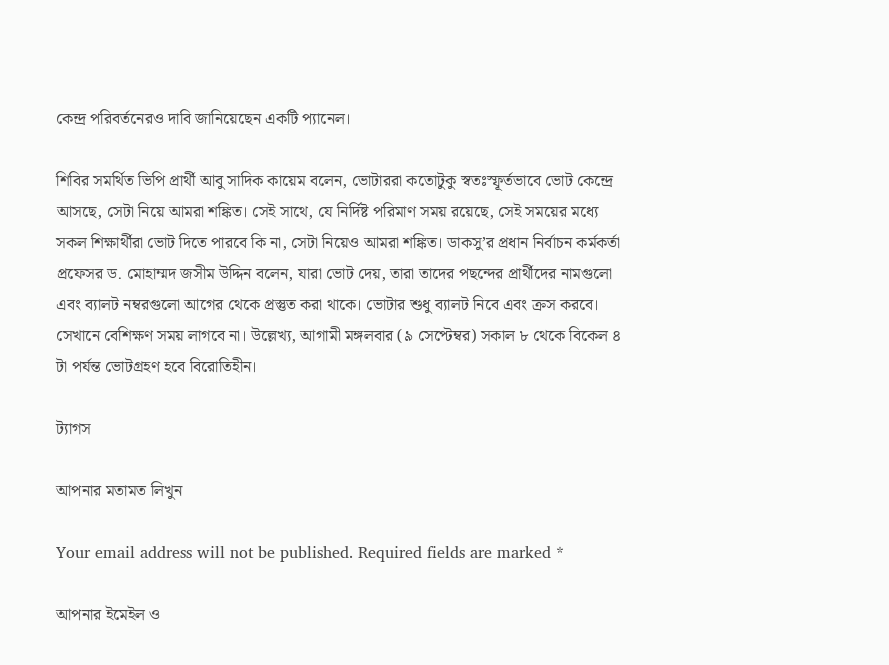কেন্দ্র পরিবর্তনেরও দাবি জানিয়েছেন একটি প্যানেল।

শিবির সমর্থিত ভিপি প্রার্থী আবু সাদিক কায়েম বলেন, ভোটাররা কতোটুকু স্বতঃস্ফূর্তভাবে ভোট কেন্দ্রে আসছে, সেটা নিয়ে আমরা শঙ্কিত। সেই সাথে, যে নির্দিষ্ট পরিমাণ সময় রয়েছে, সেই সময়ের মধ্যে সকল শিক্ষার্থীরা ভোট দিতে পারবে কি না, সেটা নিয়েও আমরা শঙ্কিত। ডাকসু’র প্রধান নির্বাচন কর্মকর্তা প্রফেসর ড. মোহাম্মদ জসীম উদ্দিন বলেন, যারা ভোট দেয়, তারা তাদের পছন্দের প্রার্থীদের নামগুলো এবং ব্যালট নম্বরগুলো আগের থেকে প্রস্তুত করা থাকে। ভোটার শুধু ব্যালট নিবে এবং ক্রস করবে। সেখানে বেশিক্ষণ সময় লাগবে না। উল্লেখ্য, আগামী মঙ্গলবার (৯ সেপ্টেম্বর) সকাল ৮ থেকে বিকেল ৪ টা পর্যন্ত ভোটগ্রহণ হবে বিরোতিহীন।

ট্যাগস

আপনার মতামত লিখুন

Your email address will not be published. Required fields are marked *

আপনার ইমেইল ও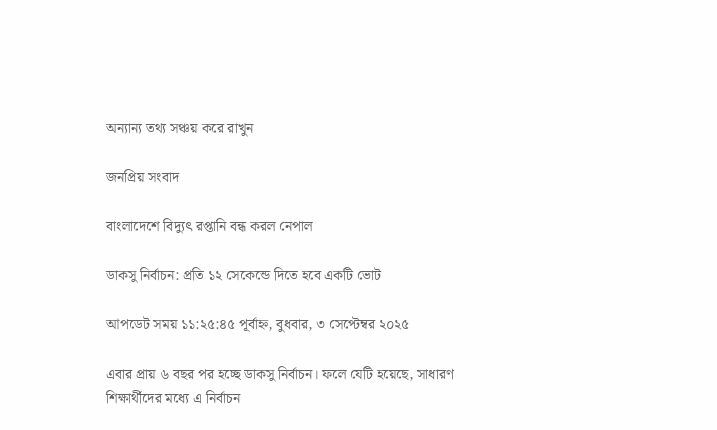অন্যান্য তথ্য সঞ্চয় করে রাখুন

জনপ্রিয় সংবাদ

বাংলাদেশে বিদ্যুৎ রপ্তানি বন্ধ করল নেপাল

ডাকসু নির্বাচন: প্রতি ১২ সেকেন্ডে দিতে হবে একটি ভোট

আপডেট সময় ১১:২৫:৪৫ পূর্বাহ্ন, বুধবার, ৩ সেপ্টেম্বর ২০২৫

এবার প্রায় ৬ বছর পর হচ্ছে ডাকসু নির্বাচন। ফলে যেটি হয়েছে, সাধারণ শিক্ষার্থীদের মধ্যে এ নির্বাচন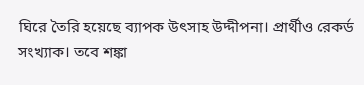ঘিরে তৈরি হয়েছে ব্যাপক উৎসাহ উদ্দীপনা। প্রার্থীও রেকর্ড সংখ্যাক। তবে শঙ্কা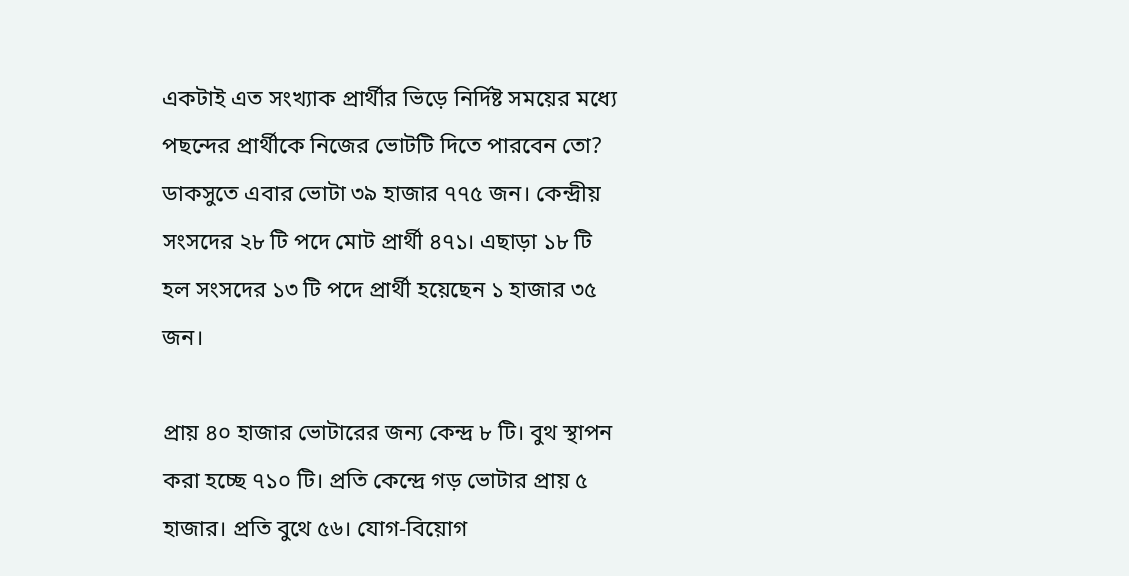একটাই এত সংখ্যাক প্রার্থীর ভিড়ে নির্দিষ্ট সময়ের মধ্যে পছন্দের প্রার্থীকে নিজের ভোটটি দিতে পারবেন তো? ডাকসুতে এবার ভোটা ৩৯ হাজার ৭৭৫ জন। কেন্দ্রীয় সংসদের ২৮ টি পদে মোট প্রার্থী ৪৭১। এছাড়া ১৮ টি হল সংসদের ১৩ টি পদে প্রার্থী হয়েছেন ১ হাজার ৩৫ জন।

প্রায় ৪০ হাজার ভোটারের জন্য কেন্দ্র ৮ টি। বুথ স্থাপন করা হচ্ছে ৭১০ টি। প্রতি কেন্দ্রে গড় ভোটার প্রায় ৫ হাজার। প্রতি বুথে ৫৬। যোগ-বিয়োগ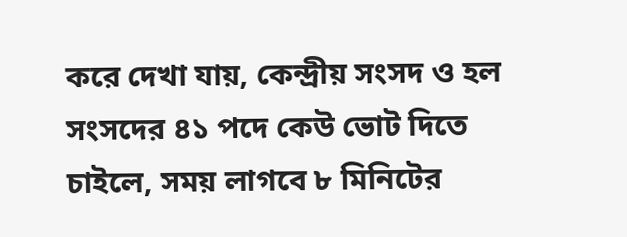করে দেখা যায়, কেন্দ্রীয় সংসদ ও হল সংসদের ৪১ পদে কেউ ভোট দিতে চাইলে, সময় লাগবে ৮ মিনিটের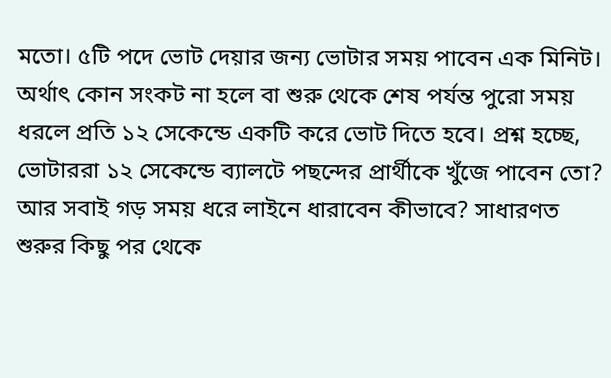মতো। ৫টি পদে ভোট দেয়ার জন্য ভোটার সময় পাবেন এক মিনিট। অর্থাৎ কোন সংকট না হলে বা শুরু থেকে শেষ পর্যন্ত পুরো সময় ধরলে প্রতি ১২ সেকেন্ডে একটি করে ভোট দিতে হবে। প্রশ্ন হচ্ছে, ভোটাররা ১২ সেকেন্ডে ব্যালটে পছন্দের প্রার্থীকে খুঁজে পাবেন তো? আর সবাই গড় সময় ধরে লাইনে ধারাবেন কীভাবে? সাধারণত শুরুর কিছু পর থেকে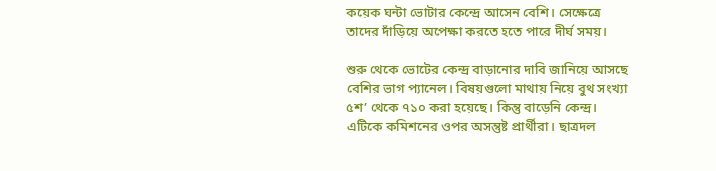কয়েক ঘন্টা ভোটার কেন্দ্রে আসেন বেশি। সেক্ষেত্রে তাদের দাঁড়িয়ে অপেক্ষা করতে হতে পারে দীর্ঘ সময়।

শুরু থেকে ভোটের কেন্দ্র বাড়ানোর দাবি জানিয়ে আসছে বেশির ভাগ প্যানেল। বিষয়গুলো মাথায় নিয়ে বুথ সংখ্যা ৫শ’ থেকে ৭১০ করা হয়েছে। কিন্তু বাড়েনি কেন্দ্র। এটিকে কমিশনের ওপর অসন্তুষ্ট প্রার্থীরা। ছাত্রদল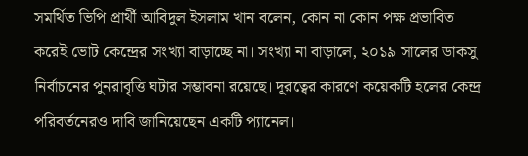সমর্থিত ভিপি প্রার্থী আবিদুল ইসলাম খান বলেন, কোন না কোন পক্ষ প্রভাবিত করেই ভোট কেন্দ্রের সংখ্যা বাড়াচ্ছে না। সংখ্যা না বাড়ালে, ২০১৯ সালের ডাকসু নির্বাচনের পুনরাবৃত্তি ঘটার সম্ভাবনা রয়েছে। দূরত্বের কারণে কয়েকটি হলের কেন্দ্র পরিবর্তনেরও দাবি জানিয়েছেন একটি প্যানেল।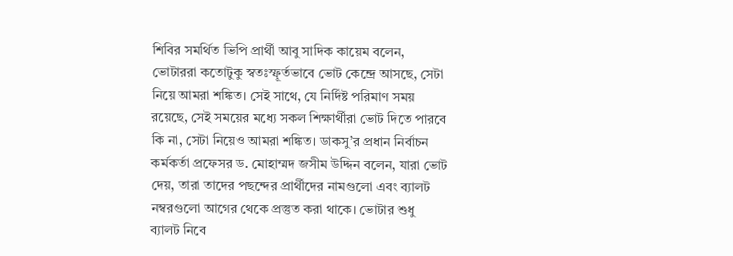শিবির সমর্থিত ভিপি প্রার্থী আবু সাদিক কায়েম বলেন, ভোটাররা কতোটুকু স্বতঃস্ফূর্তভাবে ভোট কেন্দ্রে আসছে, সেটা নিয়ে আমরা শঙ্কিত। সেই সাথে, যে নির্দিষ্ট পরিমাণ সময় রয়েছে, সেই সময়ের মধ্যে সকল শিক্ষার্থীরা ভোট দিতে পারবে কি না, সেটা নিয়েও আমরা শঙ্কিত। ডাকসু’র প্রধান নির্বাচন কর্মকর্তা প্রফেসর ড. মোহাম্মদ জসীম উদ্দিন বলেন, যারা ভোট দেয়, তারা তাদের পছন্দের প্রার্থীদের নামগুলো এবং ব্যালট নম্বরগুলো আগের থেকে প্রস্তুত করা থাকে। ভোটার শুধু ব্যালট নিবে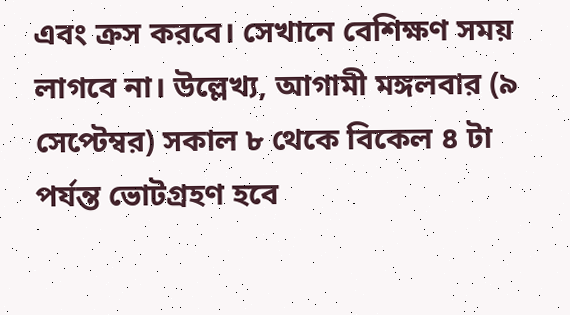এবং ক্রস করবে। সেখানে বেশিক্ষণ সময় লাগবে না। উল্লেখ্য, আগামী মঙ্গলবার (৯ সেপ্টেম্বর) সকাল ৮ থেকে বিকেল ৪ টা পর্যন্ত ভোটগ্রহণ হবে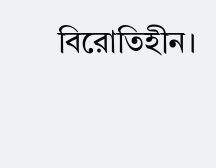বিরোতিহীন।